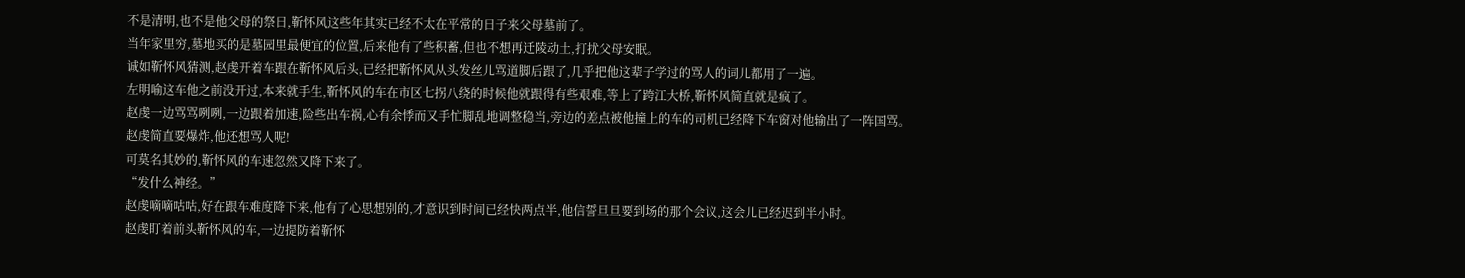不是清明,也不是他父母的祭日,靳怀风这些年其实已经不太在平常的日子来父母墓前了。
当年家里穷,墓地买的是墓园里最便宜的位置,后来他有了些积蓄,但也不想再迁陵动土,打扰父母安眠。
诚如靳怀风猜测,赵虔开着车跟在靳怀风后头,已经把靳怀风从头发丝儿骂道脚后跟了,几乎把他这辈子学过的骂人的词儿都用了一遍。
左明喻这车他之前没开过,本来就手生,靳怀风的车在市区七拐八绕的时候他就跟得有些艰难,等上了跨江大桥,靳怀风简直就是疯了。
赵虔一边骂骂咧咧,一边跟着加速,险些出车祸,心有余悸而又手忙脚乱地调整稳当,旁边的差点被他撞上的车的司机已经降下车窗对他输出了一阵国骂。
赵虔简直要爆炸,他还想骂人呢!
可莫名其妙的,靳怀风的车速忽然又降下来了。
“发什么神经。”
赵虔嘀嘀咕咕,好在跟车难度降下来,他有了心思想别的,才意识到时间已经快两点半,他信誓旦旦要到场的那个会议,这会儿已经迟到半小时。
赵虔盯着前头靳怀风的车,一边提防着靳怀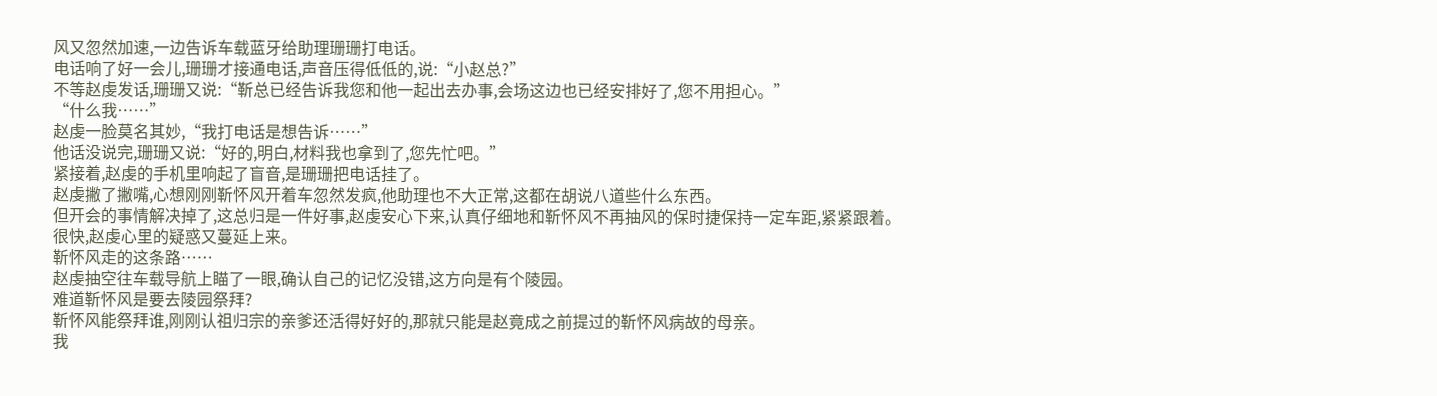风又忽然加速,一边告诉车载蓝牙给助理珊珊打电话。
电话响了好一会儿,珊珊才接通电话,声音压得低低的,说:“小赵总?”
不等赵虔发话,珊珊又说:“靳总已经告诉我您和他一起出去办事,会场这边也已经安排好了,您不用担心。”
“什么我……”
赵虔一脸莫名其妙,“我打电话是想告诉……”
他话没说完,珊珊又说:“好的,明白,材料我也拿到了,您先忙吧。”
紧接着,赵虔的手机里响起了盲音,是珊珊把电话挂了。
赵虔撇了撇嘴,心想刚刚靳怀风开着车忽然发疯,他助理也不大正常,这都在胡说八道些什么东西。
但开会的事情解决掉了,这总归是一件好事,赵虔安心下来,认真仔细地和靳怀风不再抽风的保时捷保持一定车距,紧紧跟着。
很快,赵虔心里的疑惑又蔓延上来。
靳怀风走的这条路……
赵虔抽空往车载导航上瞄了一眼,确认自己的记忆没错,这方向是有个陵园。
难道靳怀风是要去陵园祭拜?
靳怀风能祭拜谁,刚刚认祖归宗的亲爹还活得好好的,那就只能是赵竟成之前提过的靳怀风病故的母亲。
我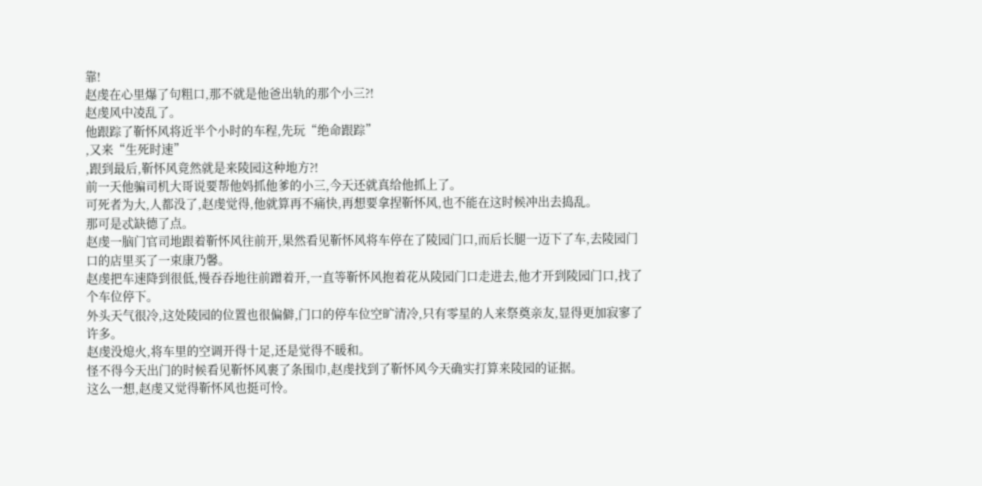靠!
赵虔在心里爆了句粗口,那不就是他爸出轨的那个小三?!
赵虔风中凌乱了。
他跟踪了靳怀风将近半个小时的车程,先玩“绝命跟踪”
,又来“生死时速”
,跟到最后,靳怀风竟然就是来陵园这种地方?!
前一天他骗司机大哥说要帮他妈抓他爹的小三,今天还就真给他抓上了。
可死者为大,人都没了,赵虔觉得,他就算再不痛快,再想要拿捏靳怀风,也不能在这时候冲出去捣乱。
那可是忒缺德了点。
赵虔一脑门官司地跟着靳怀风往前开,果然看见靳怀风将车停在了陵园门口,而后长腿一迈下了车,去陵园门口的店里买了一束康乃馨。
赵虔把车速降到很低,慢吞吞地往前蹭着开,一直等靳怀风抱着花从陵园门口走进去,他才开到陵园门口,找了个车位停下。
外头天气很冷,这处陵园的位置也很偏僻,门口的停车位空旷清冷,只有零星的人来祭奠亲友,显得更加寂寥了许多。
赵虔没熄火,将车里的空调开得十足,还是觉得不暖和。
怪不得今天出门的时候看见靳怀风裹了条围巾,赵虔找到了靳怀风今天确实打算来陵园的证据。
这么一想,赵虔又觉得靳怀风也挺可怜。